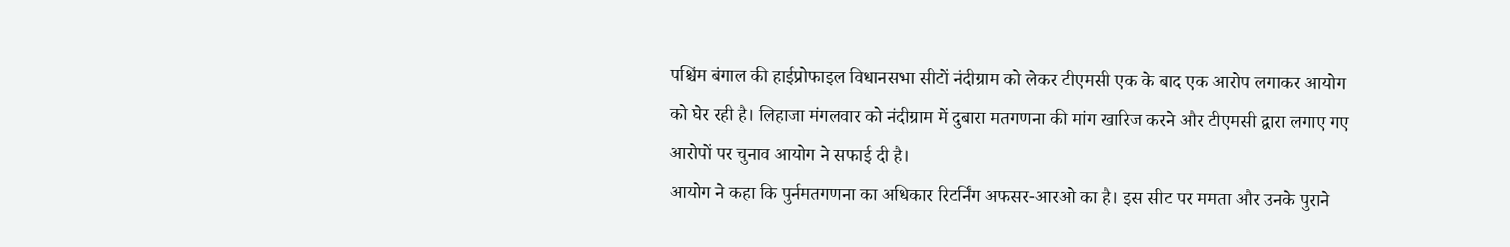पश्चिंम बंगाल की हाईप्रोफाइल विधानसभा सीटों नंदीग्राम को लेकर टीएमसी एक के बाद एक आरोप लगाकर आयोग को घेर रही है। लिहाजा मंगलवार को नंदीग्राम में दुबारा मतगणना की मांग खारिज करने और टीएमसी द्वारा लगाए गए आरोपों पर चुनाव आयोग ने सफाई दी है।
आयोग ने कहा कि पुर्नमतगणना का अधिकार रिटर्निंग अफसर-आरओ का है। इस सीट पर ममता और उनके पुराने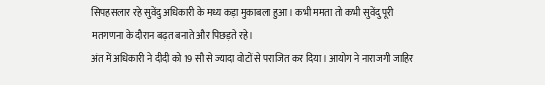सिपहसलार रहे सुवेंदु अधिकारी के मध्य कड़ा मुकाबला हुआ। कभी ममता तो कभी सुवेंदु पूरी मतगणना के दौरान बढ़त बनाते और पिछड़ते रहे।
अंत में अधिकारी ने दीदी को 19 सौ से ज्यादा वोटों से पराजित कर दिया। आयोग ने नाराजगी जाहिर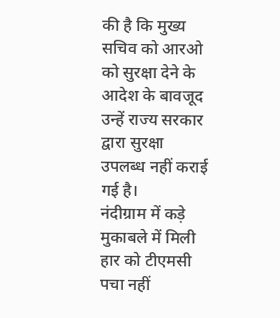की है कि मुख्य सचिव को आरओ को सुरक्षा देने के आदेश के बावजूद उन्हें राज्य सरकार द्वारा सुरक्षा उपलब्ध नहीं कराई गई है।
नंदीग्राम में कड़े मुकाबले में मिली हार को टीएमसी पचा नहीं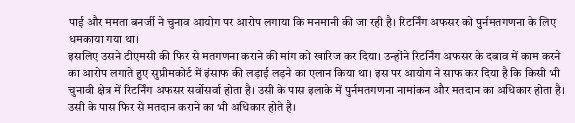पाई और ममता बनर्जी ने चुनाव आयोग पर आरोप लगाया कि मनमानी की जा रही है। रिटर्निंग अफसर को पुर्नमतगणना के लिए धमकाया गया था।
इसलिए उसने टीएमसी की फिर से मतगणना कराने की मांग को खारिज कर दिया। उन्होंने रिटर्निंग अफसर के दबाव में काम करने का आरोप लगाते हुए सुप्रीमकोर्ट में इंसाफ की लड़ाई लड़ने का एलान किया था। इस पर आयोग ने साफ कर दिया है कि किसी भी चुनावी क्षेत्र में रिटर्निंग अफसर सर्वोसर्वा होता है। उसी के पास इलाके में पुर्नमतगणना नामांकन और मतदान का अधिकार होता है।
उसी के पास फिर से मतदान कराने का भी अधिकार होते है।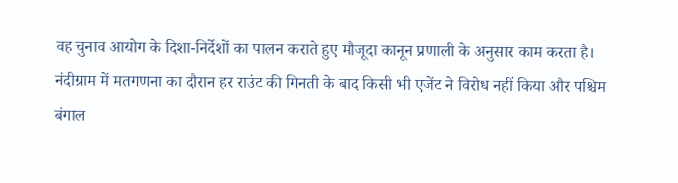वह चुनाव आयोग के दिशा-निर्देशों का पालन कराते हुए मौजूदा कानून प्रणाली के अनुसार काम करता है।
नंदीग्राम में मतगणना का दौरान हर राउंट की गिनती के बाद किसी भी एजेंट ने विरोध नहीं किया और पश्चिम बंगाल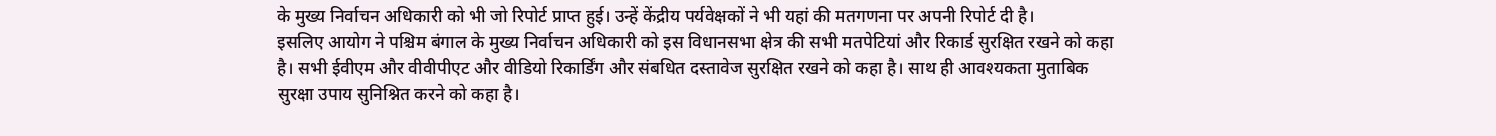के मुख्य निर्वाचन अधिकारी को भी जो रिपोर्ट प्राप्त हुई। उन्हें केंद्रीय पर्यवेक्षकों ने भी यहां की मतगणना पर अपनी रिपोर्ट दी है।
इसलिए आयोग ने पश्चिम बंगाल के मुख्य निर्वाचन अधिकारी को इस विधानसभा क्षेत्र की सभी मतपेटियां और रिकार्ड सुरक्षित रखने को कहा है। सभी ईवीएम और वीवीपीएट और वीडियो रिकार्डिंग और संबधित दस्तावेज सुरक्षित रखने को कहा है। साथ ही आवश्यकता मुताबिक सुरक्षा उपाय सुनिश्नित करने को कहा है।